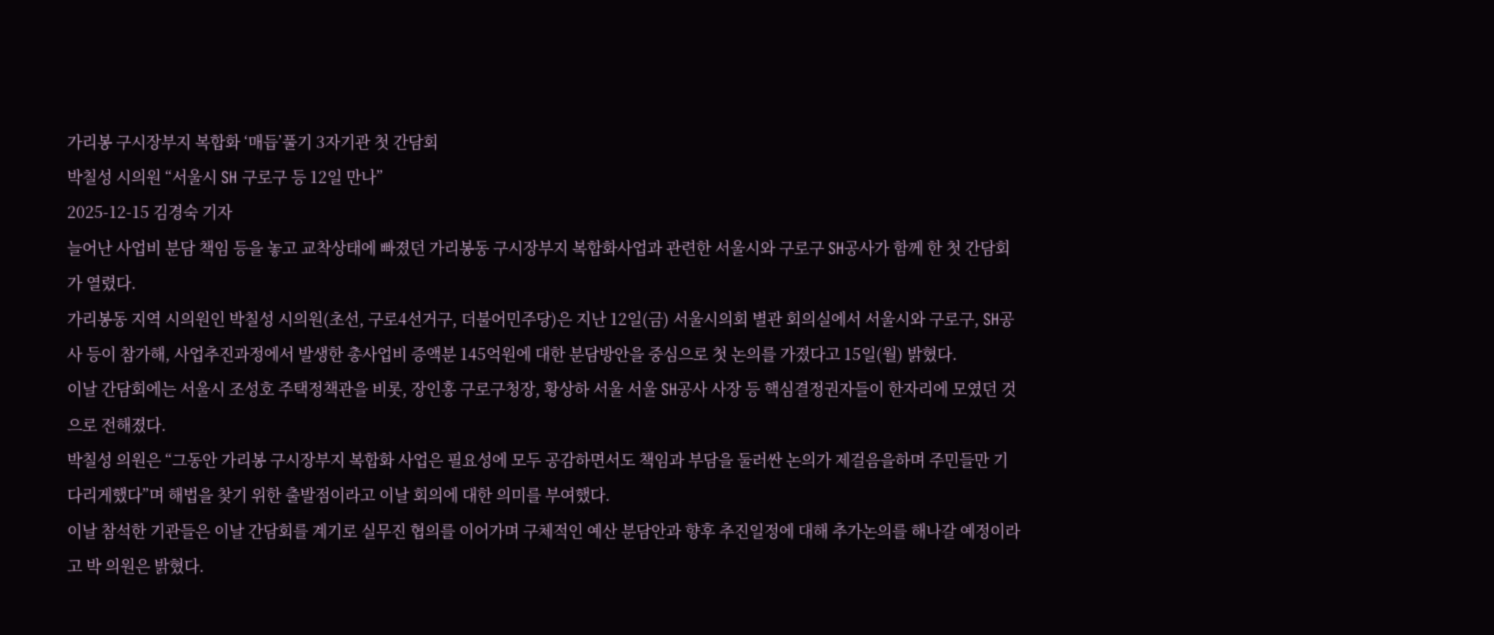가리봉 구시장부지 복합화 ‘매듭’풀기 3자기관 첫 간담회
박칠성 시의원 “서울시 SH 구로구 등 12일 만나”
2025-12-15 김경숙 기자
늘어난 사업비 분담 책임 등을 놓고 교착상태에 빠졌던 가리봉동 구시장부지 복합화사업과 관련한 서울시와 구로구 SH공사가 함께 한 첫 간담회가 열렸다.
가리봉동 지역 시의원인 박칠성 시의원(초선, 구로4선거구, 더불어민주당)은 지난 12일(금) 서울시의회 별관 회의실에서 서울시와 구로구, SH공사 등이 참가해, 사업추진과정에서 발생한 총사업비 증액분 145억원에 대한 분담방안을 중심으로 첫 논의를 가졌다고 15일(월) 밝혔다.
이날 간담회에는 서울시 조성호 주택정책관을 비롯, 장인홍 구로구청장, 황상하 서울 서울 SH공사 사장 등 핵심결정권자들이 한자리에 모였던 것으로 전해졌다.
박칠성 의원은 “그동안 가리봉 구시장부지 복합화 사업은 필요성에 모두 공감하면서도 책임과 부담을 둘러싼 논의가 제걸음을하며 주민들만 기다리게했다”며 해법을 찾기 위한 출발점이라고 이날 회의에 대한 의미를 부여했다.
이날 참석한 기관들은 이날 간담회를 계기로 실무진 협의를 이어가며 구체적인 예산 분담안과 향후 추진일정에 대해 추가논의를 해나갈 예정이라고 박 의원은 밝혔다.